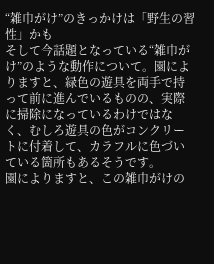“雑巾がけ”のきっかけは「野生の習性」かも
そして今話題となっている“雑巾がけ”のような動作について。園によりますと、緑色の遊具を両手で持って前に進んでいるものの、実際に掃除になっているわけではなく、むしろ遊具の色がコンクリートに付着して、カラフルに色づいている箇所もあるそうです。
園によりますと、この雑巾がけの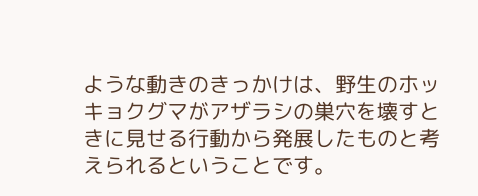ような動きのきっかけは、野生のホッキョクグマがアザラシの巣穴を壊すときに見せる行動から発展したものと考えられるということです。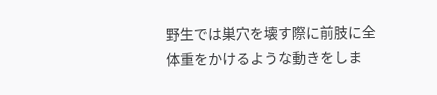野生では巣穴を壊す際に前肢に全体重をかけるような動きをしま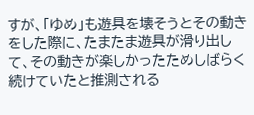すが、「ゆめ」も遊具を壊そうとその動きをした際に、たまたま遊具が滑り出して、その動きが楽しかったためしばらく続けていたと推測される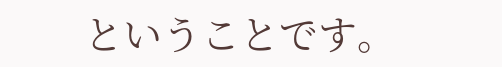ということです。